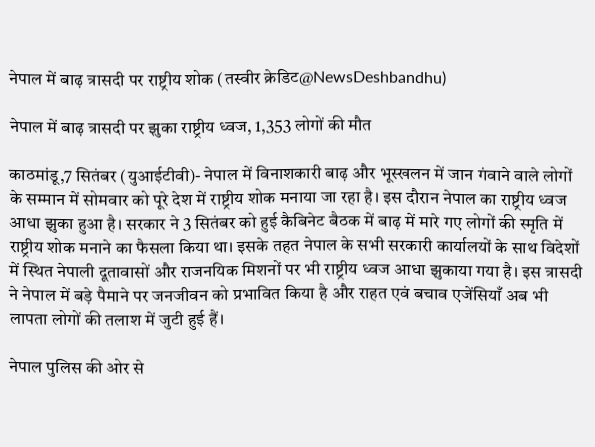नेपाल में बाढ़ त्रासदी पर राष्ट्रीय शोक (तस्वीर क्रेडिट@NewsDeshbandhu)

नेपाल में बाढ़ त्रासदी पर झुका राष्ट्रीय ध्वज, 1,353 लोगों की मौत

काठमांडू,7 सितंबर (युआईटीवी)- नेपाल में विनाशकारी बाढ़ और भूस्खलन में जान गंवाने वाले लोगों के सम्मान में सोमवार को पूरे देश में राष्ट्रीय शोक मनाया जा रहा है। इस दौरान नेपाल का राष्ट्रीय ध्वज आधा झुका हुआ है। सरकार ने 3 सितंबर को हुई कैबिनेट बैठक में बाढ़ में मारे गए लोगों की स्मृति में राष्ट्रीय शोक मनाने का फैसला किया था। इसके तहत नेपाल के सभी सरकारी कार्यालयों के साथ विदेशों में स्थित नेपाली दूतावासों और राजनयिक मिशनों पर भी राष्ट्रीय ध्वज आधा झुकाया गया है। इस त्रासदी ने नेपाल में बड़े पैमाने पर जनजीवन को प्रभावित किया है और राहत एवं बचाव एजेंसियाँ अब भी लापता लोगों की तलाश में जुटी हुई हैं।

नेपाल पुलिस की ओर से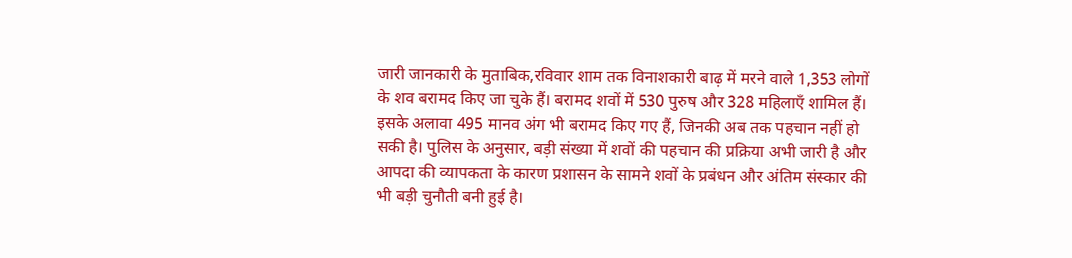जारी जानकारी के मुताबिक,रविवार शाम तक विनाशकारी बाढ़ में मरने वाले 1,353 लोगों के शव बरामद किए जा चुके हैं। बरामद शवों में 530 पुरुष और 328 महिलाएँ शामिल हैं। इसके अलावा 495 मानव अंग भी बरामद किए गए हैं, जिनकी अब तक पहचान नहीं हो सकी है। पुलिस के अनुसार, बड़ी संख्या में शवों की पहचान की प्रक्रिया अभी जारी है और आपदा की व्यापकता के कारण प्रशासन के सामने शवों के प्रबंधन और अंतिम संस्कार की भी बड़ी चुनौती बनी हुई है।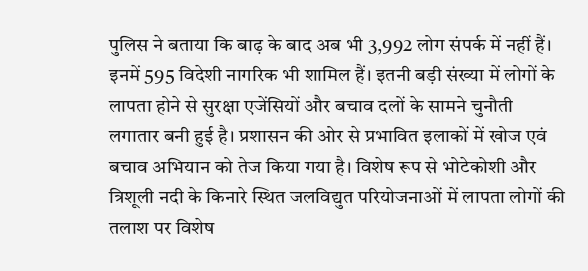पुलिस ने बताया कि बाढ़ के बाद अब भी 3,992 लोग संपर्क में नहीं हैं। इनमें 595 विदेशी नागरिक भी शामिल हैं। इतनी बड़ी संख्या में लोगों के लापता होने से सुरक्षा एजेंसियों और बचाव दलों के सामने चुनौती लगातार बनी हुई है। प्रशासन की ओर से प्रभावित इलाकों में खोज एवं बचाव अभियान को तेज किया गया है। विशेष रूप से भोटेकोशी और त्रिशूली नदी के किनारे स्थित जलविद्युत परियोजनाओं में लापता लोगों की तलाश पर विशेष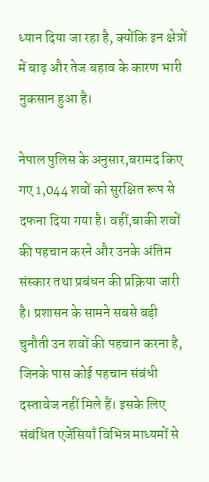ध्यान दिया जा रहा है, क्योंकि इन क्षेत्रों में बाढ़ और तेज बहाव के कारण भारी नुकसान हुआ है।

नेपाल पुलिस के अनुसार,बरामद किए गए 1,044 शवों को सुरक्षित रूप से दफना दिया गया है। वहीं,बाकी शवों की पहचान करने और उनके अंतिम संस्कार तथा प्रबंधन की प्रक्रिया जारी है। प्रशासन के सामने सबसे बड़ी चुनौती उन शवों की पहचान करना है, जिनके पास कोई पहचान संबंधी दस्तावेज नहीं मिले हैं। इसके लिए संबंधित एजेंसियाँ विभिन्न माध्यमों से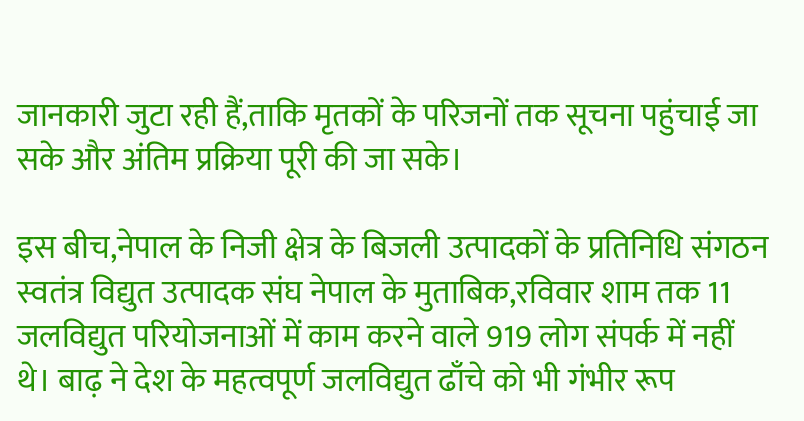जानकारी जुटा रही हैं,ताकि मृतकों के परिजनों तक सूचना पहुंचाई जा सके और अंतिम प्रक्रिया पूरी की जा सके।

इस बीच,नेपाल के निजी क्षेत्र के बिजली उत्पादकों के प्रतिनिधि संगठन स्वतंत्र विद्युत उत्पादक संघ नेपाल के मुताबिक,रविवार शाम तक 11 जलविद्युत परियोजनाओं में काम करने वाले 919 लोग संपर्क में नहीं थे। बाढ़ ने देश के महत्वपूर्ण जलविद्युत ढाँचे को भी गंभीर रूप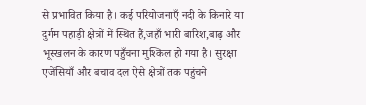से प्रभावित किया है। कई परियोजनाएँ नदी के किनारे या दुर्गम पहाड़ी क्षेत्रों में स्थित हैं,जहाँ भारी बारिश,बाढ़ और भूस्खलन के कारण पहुँचना मुश्किल हो गया है। सुरक्षा एजेंसियाँ और बचाव दल ऐसे क्षेत्रों तक पहुंचने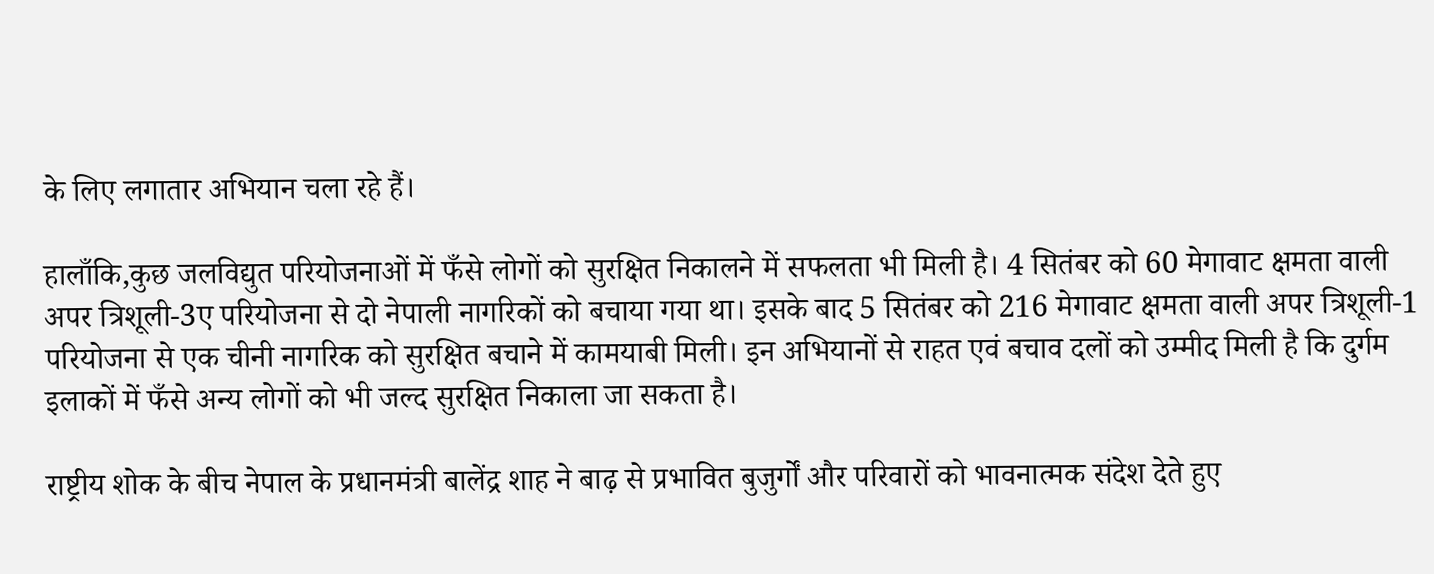के लिए लगातार अभियान चला रहे हैं।

हालाँकि,कुछ जलविद्युत परियोजनाओं में फँसे लोगों को सुरक्षित निकालने में सफलता भी मिली है। 4 सितंबर को 60 मेगावाट क्षमता वाली अपर त्रिशूली-3ए परियोजना से दो नेपाली नागरिकों को बचाया गया था। इसके बाद 5 सितंबर को 216 मेगावाट क्षमता वाली अपर त्रिशूली-1 परियोजना से एक चीनी नागरिक को सुरक्षित बचाने में कामयाबी मिली। इन अभियानों से राहत एवं बचाव दलों को उम्मीद मिली है कि दुर्गम इलाकों में फँसे अन्य लोगों को भी जल्द सुरक्षित निकाला जा सकता है।

राष्ट्रीय शोक के बीच नेपाल के प्रधानमंत्री बालेंद्र शाह ने बाढ़ से प्रभावित बुजुर्गों और परिवारों को भावनात्मक संदेश देते हुए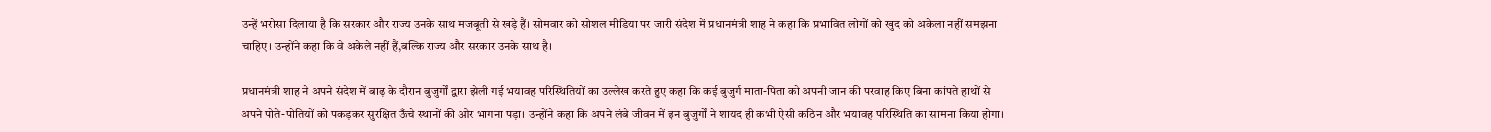उन्हें भरोसा दिलाया है कि सरकार और राज्य उनके साथ मजबूती से खड़े हैं। सोमवार को सोशल मीडिया पर जारी संदेश में प्रधानमंत्री शाह ने कहा कि प्रभावित लोगों को खुद को अकेला नहीं समझना चाहिए। उन्होंने कहा कि वे अकेले नहीं हैं,बल्कि राज्य और सरकार उनके साथ है।

प्रधानमंत्री शाह ने अपने संदेश में बाढ़ के दौरान बुजुर्गों द्वारा झेली गई भयावह परिस्थितियों का उल्लेख करते हुए कहा कि कई बुजुर्ग माता-पिता को अपनी जान की परवाह किए बिना कांपते हाथों से अपने पोते-पोतियों को पकड़कर सुरक्षित ऊँचे स्थानों की ओर भागना पड़ा। उन्होंने कहा कि अपने लंबे जीवन में इन बुजुर्गों ने शायद ही कभी ऐसी कठिन और भयावह परिस्थिति का सामना किया होगा।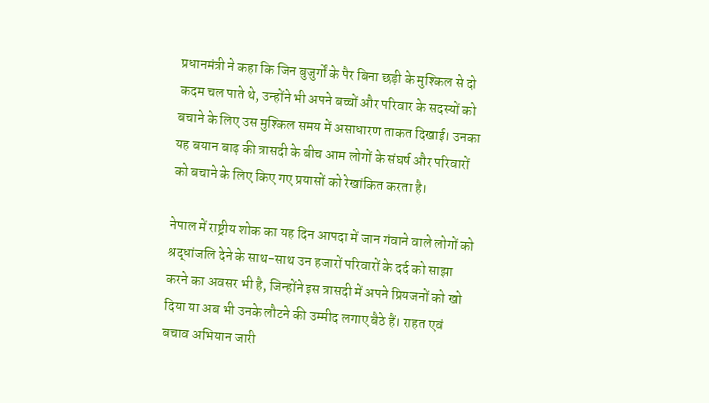प्रधानमंत्री ने कहा कि जिन बुजुर्गों के पैर बिना छड़ी के मुश्किल से दो कदम चल पाते थे, उन्होंने भी अपने बच्चों और परिवार के सदस्यों को बचाने के लिए उस मुश्किल समय में असाधारण ताकत दिखाई। उनका यह बयान बाढ़ की त्रासदी के बीच आम लोगों के संघर्ष और परिवारों को बचाने के लिए किए गए प्रयासों को रेखांकित करता है।

नेपाल में राष्ट्रीय शोक का यह दिन आपदा में जान गंवाने वाले लोगों को श्रद्धांजलि देने के साथ-साथ उन हजारों परिवारों के दर्द को साझा करने का अवसर भी है, जिन्होंने इस त्रासदी में अपने प्रियजनों को खो दिया या अब भी उनके लौटने की उम्मीद लगाए बैठे हैं। राहत एवं बचाव अभियान जारी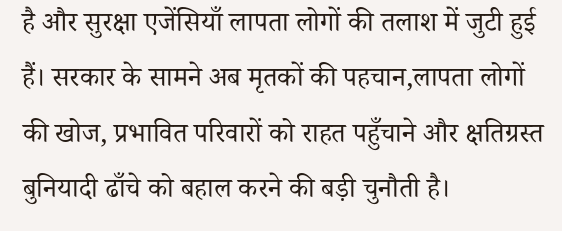है और सुरक्षा एजेंसियाँ लापता लोगों की तलाश में जुटी हुई हैं। सरकार के सामने अब मृतकों की पहचान,लापता लोगों की खोज, प्रभावित परिवारों को राहत पहुँचाने और क्षतिग्रस्त बुनियादी ढाँचे को बहाल करने की बड़ी चुनौती है।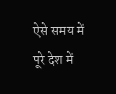ऐसे समय में पूरे देश में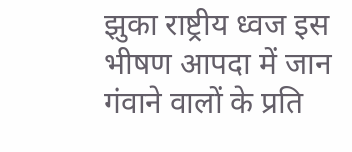झुका राष्ट्रीय ध्वज इस भीषण आपदा में जान गंवाने वालों के प्रति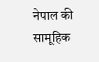नेपाल की सामूहिक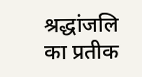श्रद्धांजलि का प्रतीक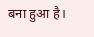बना हुआ है।